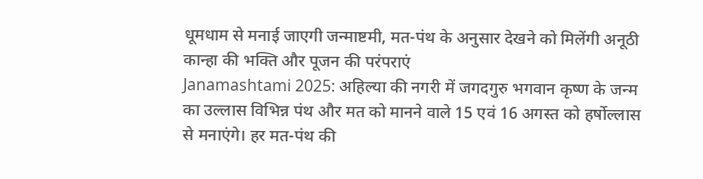धूमधाम से मनाई जाएगी जन्माष्टमी, मत-पंथ के अनुसार देखने को मिलेंगी अनूठी कान्हा की भक्ति और पूजन की परंपराएं
Janamashtami 2025: अहिल्या की नगरी में जगदगुरु भगवान कृष्ण के जन्म का उल्लास विभिन्न पंथ और मत को मानने वाले 15 एवं 16 अगस्त को हर्षोल्लास से मनाएंगे। हर मत-पंथ की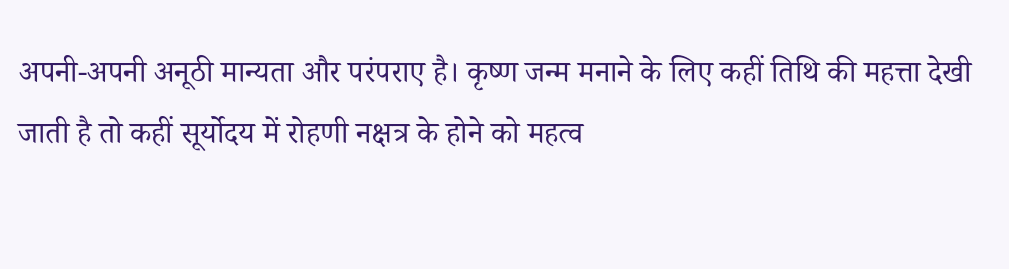अपनी-अपनी अनूठी मान्यता और परंपराए है। कृष्ण जन्म मनाने के लिए कहीं तिथि की महत्ता देखी जाती है तो कहीं सूर्योदय में रोहणी नक्षत्र के होने को महत्व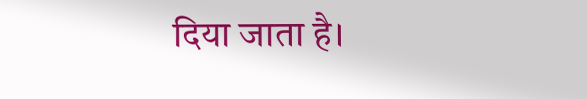दिया जाता है।